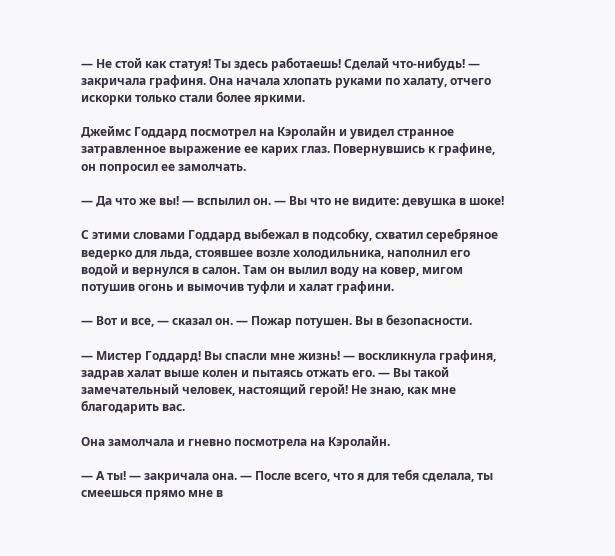— Не стой как статуя! Ты здесь работаешь! Сделай что-нибудь! — закричала графиня. Она начала хлопать руками по халату, отчего искорки только стали более яркими.

Джеймс Годдард посмотрел на Кэролайн и увидел странное затравленное выражение ее карих глаз. Повернувшись к графине, он попросил ее замолчать.

— Да что же вы! — вспылил он. — Вы что не видите: девушка в шоке!

С этими словами Годдард выбежал в подсобку, схватил серебряное ведерко для льда, стоявшее возле холодильника, наполнил его водой и вернулся в салон. Там он вылил воду на ковер, мигом потушив огонь и вымочив туфли и халат графини.

— Вот и все, — сказал он. — Пожар потушен. Вы в безопасности.

— Мистер Годдард! Вы спасли мне жизнь! — воскликнула графиня, задрав халат выше колен и пытаясь отжать его. — Вы такой замечательный человек, настоящий герой! Не знаю, как мне благодарить вас.

Она замолчала и гневно посмотрела на Кэролайн.

— А ты! — закричала она. — После всего, что я для тебя сделала, ты смеешься прямо мне в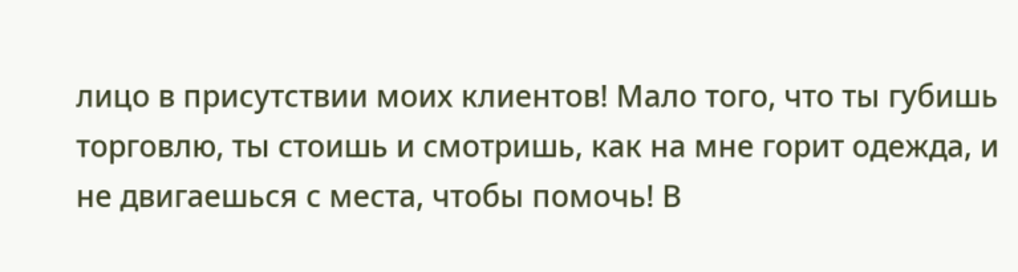лицо в присутствии моих клиентов! Мало того, что ты губишь торговлю, ты стоишь и смотришь, как на мне горит одежда, и не двигаешься с места, чтобы помочь! В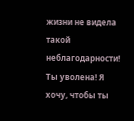жизни не видела такой неблагодарности! Ты уволена! Я хочу, чтобы ты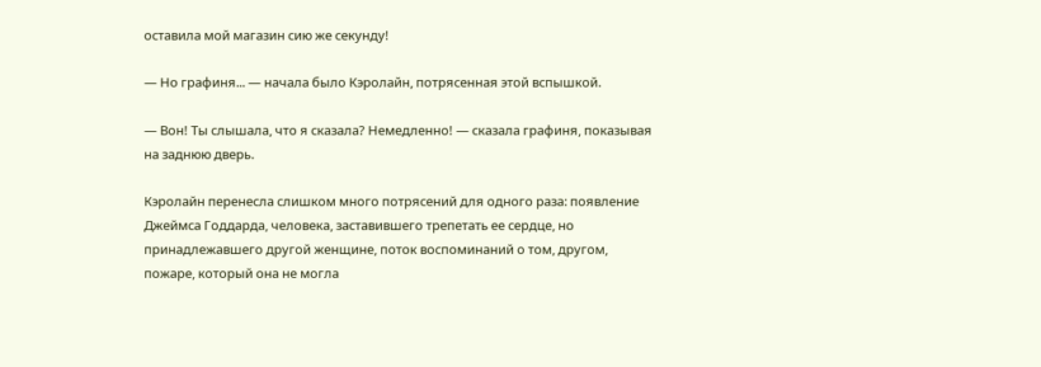оставила мой магазин сию же секунду!

— Но графиня... — начала было Кэролайн, потрясенная этой вспышкой.

— Вон! Ты слышала, что я сказала? Немедленно! — сказала графиня, показывая на заднюю дверь.

Кэролайн перенесла слишком много потрясений для одного раза: появление Джеймса Годдарда, человека, заставившего трепетать ее сердце, но принадлежавшего другой женщине, поток воспоминаний о том, другом, пожаре, который она не могла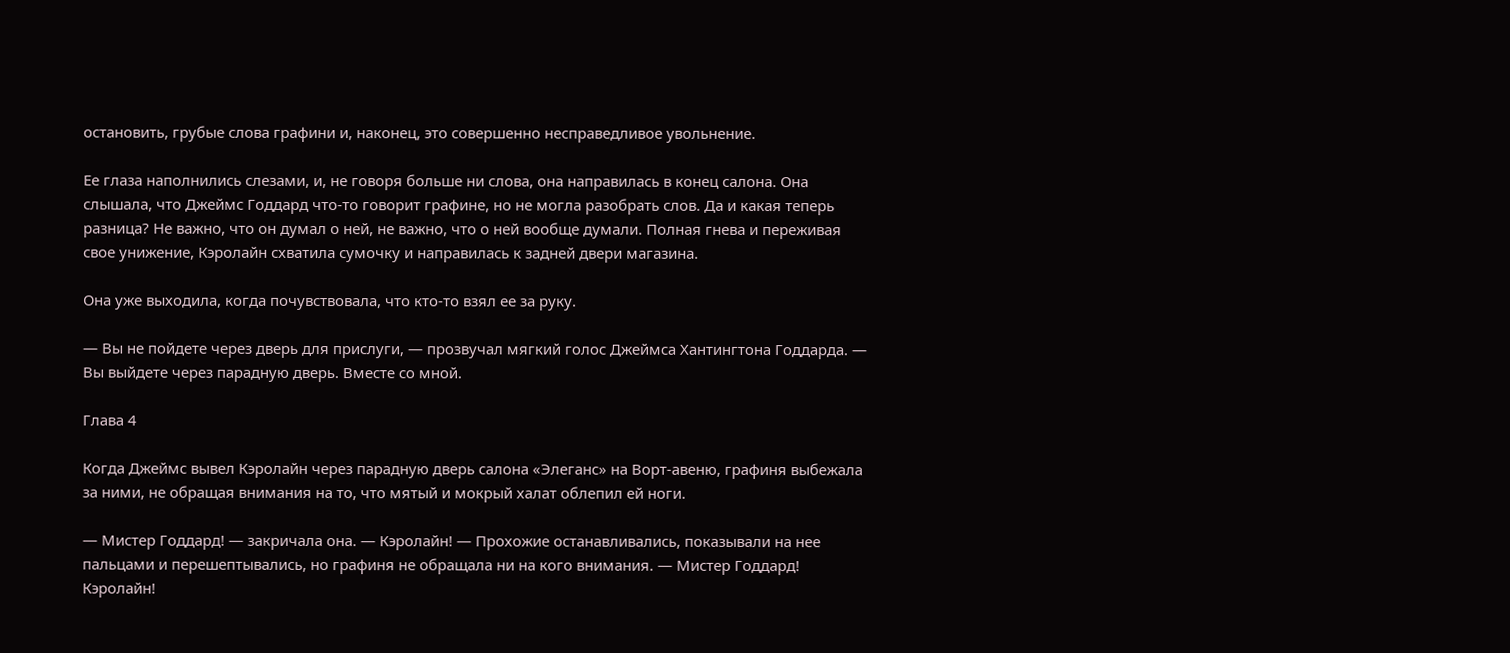остановить, грубые слова графини и, наконец, это совершенно несправедливое увольнение.

Ее глаза наполнились слезами, и, не говоря больше ни слова, она направилась в конец салона. Она слышала, что Джеймс Годдард что-то говорит графине, но не могла разобрать слов. Да и какая теперь разница? Не важно, что он думал о ней, не важно, что о ней вообще думали. Полная гнева и переживая свое унижение, Кэролайн схватила сумочку и направилась к задней двери магазина.

Она уже выходила, когда почувствовала, что кто-то взял ее за руку.

— Вы не пойдете через дверь для прислуги, — прозвучал мягкий голос Джеймса Хантингтона Годдарда. — Вы выйдете через парадную дверь. Вместе со мной.

Глава 4

Когда Джеймс вывел Кэролайн через парадную дверь салона «Элеганс» на Ворт-авеню, графиня выбежала за ними, не обращая внимания на то, что мятый и мокрый халат облепил ей ноги.

— Мистер Годдард! — закричала она. — Кэролайн! — Прохожие останавливались, показывали на нее пальцами и перешептывались, но графиня не обращала ни на кого внимания. — Мистер Годдард! Кэролайн!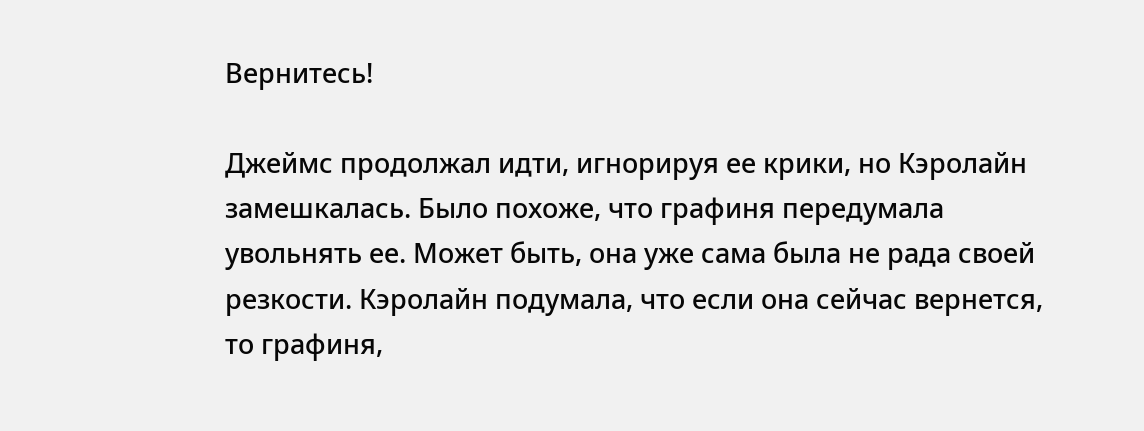Вернитесь!

Джеймс продолжал идти, игнорируя ее крики, но Кэролайн замешкалась. Было похоже, что графиня передумала увольнять ее. Может быть, она уже сама была не рада своей резкости. Кэролайн подумала, что если она сейчас вернется, то графиня,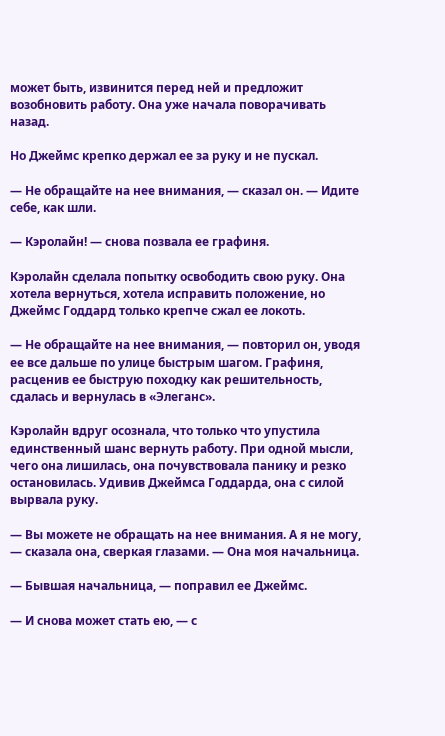может быть, извинится перед ней и предложит возобновить работу. Она уже начала поворачивать назад.

Но Джеймс крепко держал ее за руку и не пускал.

— Не обращайте на нее внимания, — сказал он. — Идите себе, как шли.

— Кэролайн! — снова позвала ее графиня.

Кэролайн сделала попытку освободить свою руку. Она хотела вернуться, хотела исправить положение, но Джеймс Годдард только крепче сжал ее локоть.

— Не обращайте на нее внимания, — повторил он, уводя ее все дальше по улице быстрым шагом. Графиня, расценив ее быструю походку как решительность, сдалась и вернулась в «Элеганс».

Кэролайн вдруг осознала, что только что упустила единственный шанс вернуть работу. При одной мысли, чего она лишилась, она почувствовала панику и резко остановилась. Удивив Джеймса Годдарда, она с силой вырвала руку.

— Вы можете не обращать на нее внимания. А я не могу, — сказала она, сверкая глазами. — Она моя начальница.

— Бывшая начальница, — поправил ее Джеймс.

— И снова может стать ею, — с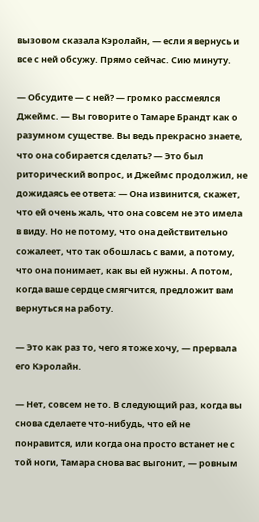вызовом сказала Кэролайн, — если я вернусь и все с ней обсужу. Прямо сейчас. Сию минуту.

— Обсудите — с ней? — громко рассмеялся Джеймс. — Вы говорите о Тамаре Брандт как о разумном существе. Вы ведь прекрасно знаете, что она собирается сделать? — Это был риторический вопрос, и Джеймс продолжил, не дожидаясь ее ответа: — Она извинится, скажет, что ей очень жаль, что она совсем не это имела в виду. Но не потому, что она действительно сожалеет, что так обошлась с вами, а потому, что она понимает, как вы ей нужны. А потом, когда ваше сердце смягчится, предложит вам вернуться на работу.

— Это как раз то, чего я тоже хочу, — прервала его Кэролайн.

— Нет, совсем не то. В следующий раз, когда вы снова сделаете что-нибудь, что ей не понравится, или когда она просто встанет не с той ноги, Тамара снова вас выгонит, — ровным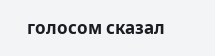голосом сказал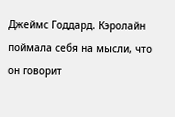Джеймс Годдард. Кэролайн поймала себя на мысли, что он говорит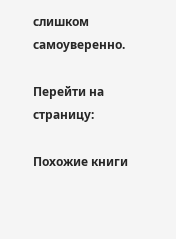слишком самоуверенно.

Перейти на страницу:

Похожие книги